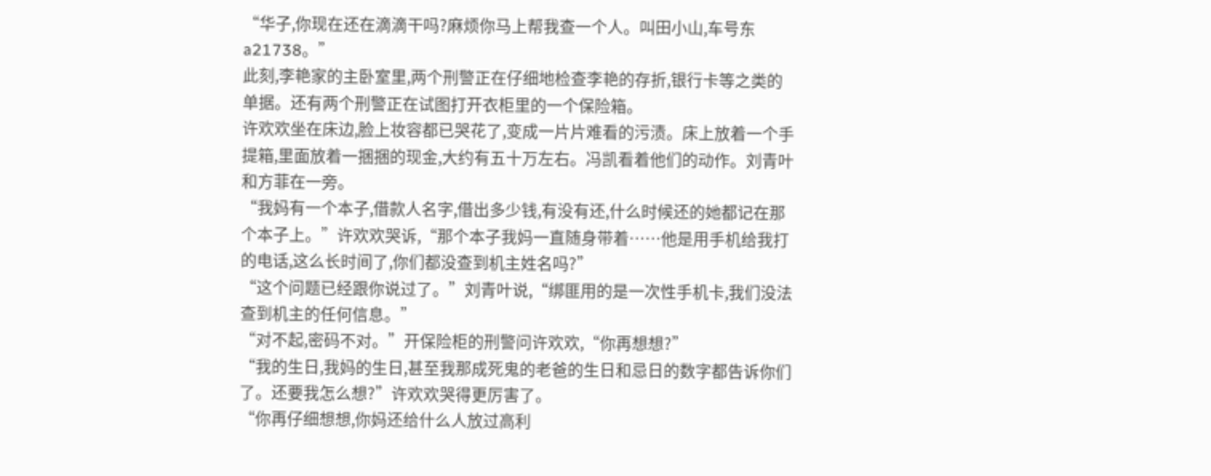“华子,你现在还在滴滴干吗?麻烦你马上帮我查一个人。叫田小山,车号东a21738。”
此刻,李艳家的主卧室里,两个刑警正在仔细地检查李艳的存折,银行卡等之类的单据。还有两个刑警正在试图打开衣柜里的一个保险箱。
许欢欢坐在床边,脸上妆容都已哭花了,变成一片片难看的污渍。床上放着一个手提箱,里面放着一捆捆的现金,大约有五十万左右。冯凯看着他们的动作。刘青叶和方菲在一旁。
“我妈有一个本子,借款人名字,借出多少钱,有没有还,什么时候还的她都记在那个本子上。”许欢欢哭诉,“那个本子我妈一直随身带着……他是用手机给我打的电话,这么长时间了,你们都没查到机主姓名吗?”
“这个问题已经跟你说过了。”刘青叶说,“绑匪用的是一次性手机卡,我们没法查到机主的任何信息。”
“对不起,密码不对。”开保险柜的刑警问许欢欢,“你再想想?”
“我的生日,我妈的生日,甚至我那成死鬼的老爸的生日和忌日的数字都告诉你们了。还要我怎么想?”许欢欢哭得更厉害了。
“你再仔细想想,你妈还给什么人放过高利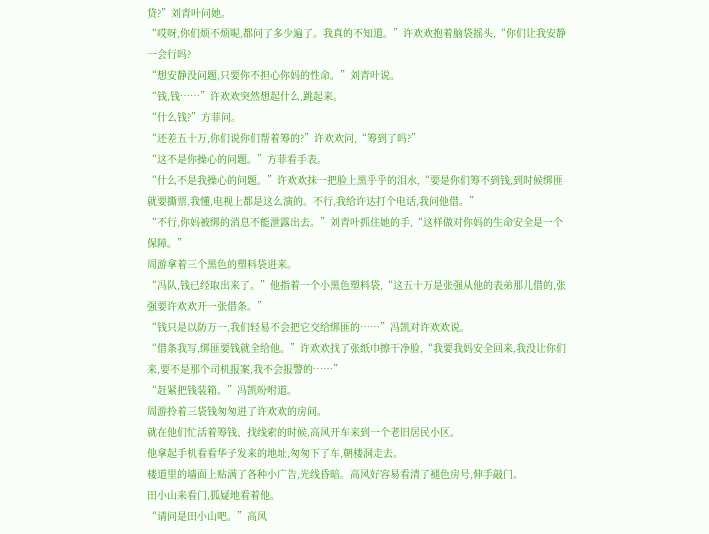贷?”刘青叶问她。
“哎呀,你们烦不烦呢,都问了多少遍了。我真的不知道。”许欢欢抱着脑袋摇头,“你们让我安静一会行吗?
“想安静没问题,只要你不担心你妈的性命。”刘青叶说。
“钱,钱……”许欢欢突然想起什么,跳起来。
“什么钱?”方菲问。
“还差五十万,你们说你们帮着筹的?”许欢欢问,“筹到了吗?”
“这不是你操心的问题。”方菲看手表。
“什么不是我操心的问题。”许欢欢抹一把脸上黑乎乎的泪水,“要是你们筹不到钱,到时候绑匪就要撕票,我懂,电视上都是这么演的。不行,我给许达打个电话,我问他借。”
“不行,你妈被绑的消息不能泄露出去。”刘青叶抓住她的手,“这样做对你妈的生命安全是一个保障。”
周游拿着三个黑色的塑料袋进来。
“冯队,钱已经取出来了。”他指着一个小黑色塑料袋,“这五十万是张强从他的表弟那儿借的,张强要许欢欢开一张借条。”
“钱只是以防万一,我们轻易不会把它交给绑匪的……”冯凯对许欢欢说。
“借条我写,绑匪要钱就全给他。”许欢欢找了张纸巾擦干净脸,“我要我妈安全回来,我没让你们来,要不是那个司机报案,我不会报警的……”
“赶紧把钱装箱。”冯凯吩咐道。
周游拎着三袋钱匆匆进了许欢欢的房间。
就在他们忙活着筹钱、找线索的时候,高风开车来到一个老旧居民小区。
他拿起手机看看华子发来的地址,匆匆下了车,朝楼洞走去。
楼道里的墙面上贴满了各种小广告,光线昏暗。高风好容易看清了褪色房号,伸手敲门。
田小山来看门,狐疑地看着他。
“请问是田小山吧。”高风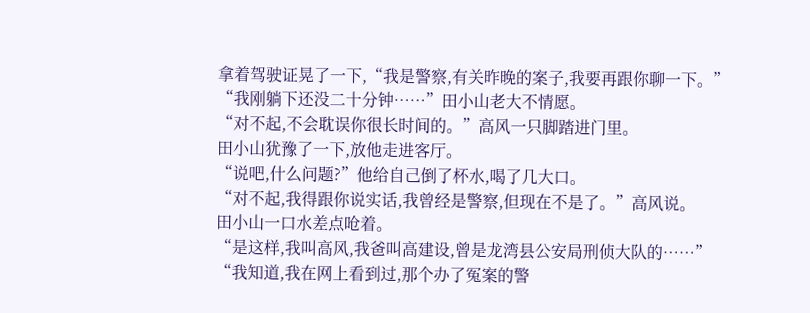拿着驾驶证晃了一下,“我是警察,有关昨晚的案子,我要再跟你聊一下。”
“我刚躺下还没二十分钟……”田小山老大不情愿。
“对不起,不会耽误你很长时间的。”高风一只脚踏进门里。
田小山犹豫了一下,放他走进客厅。
“说吧,什么问题?”他给自己倒了杯水,喝了几大口。
“对不起,我得跟你说实话,我曾经是警察,但现在不是了。”高风说。
田小山一口水差点呛着。
“是这样,我叫高风,我爸叫高建设,曾是龙湾县公安局刑侦大队的……”
“我知道,我在网上看到过,那个办了冤案的警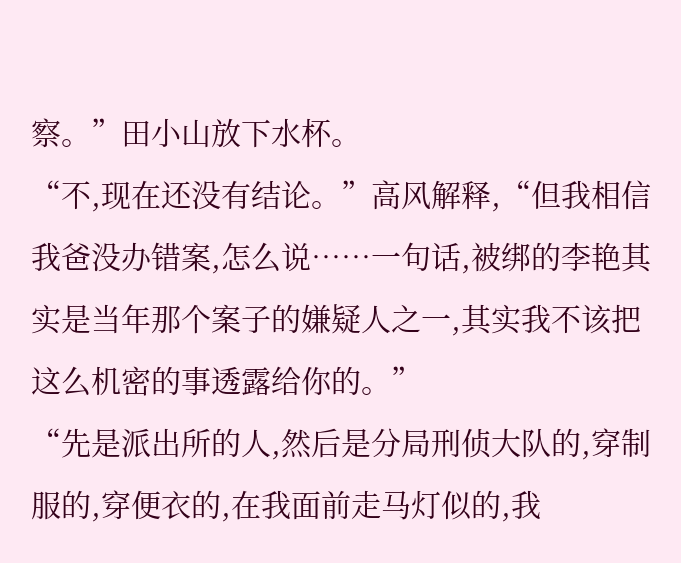察。”田小山放下水杯。
“不,现在还没有结论。”高风解释,“但我相信我爸没办错案,怎么说……一句话,被绑的李艳其实是当年那个案子的嫌疑人之一,其实我不该把这么机密的事透露给你的。”
“先是派出所的人,然后是分局刑侦大队的,穿制服的,穿便衣的,在我面前走马灯似的,我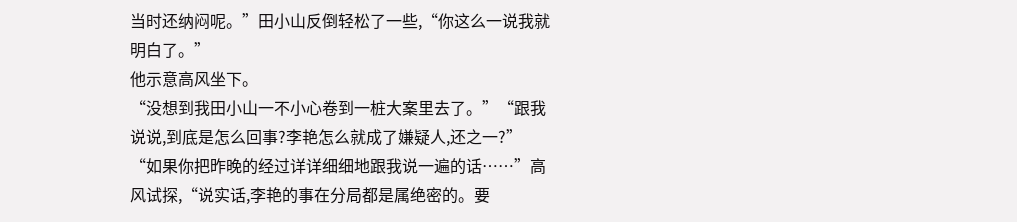当时还纳闷呢。”田小山反倒轻松了一些,“你这么一说我就明白了。”
他示意高风坐下。
“没想到我田小山一不小心卷到一桩大案里去了。”“跟我说说,到底是怎么回事?李艳怎么就成了嫌疑人,还之一?”
“如果你把昨晚的经过详详细细地跟我说一遍的话……”高风试探,“说实话,李艳的事在分局都是属绝密的。要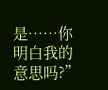是……你明白我的意思吗?”